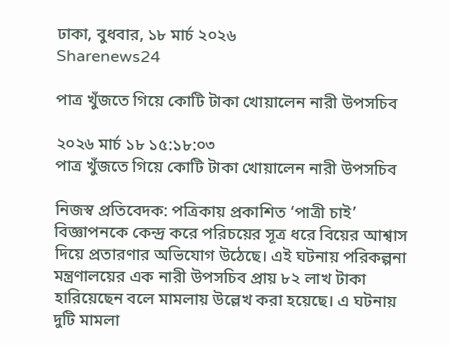ঢাকা, বুধবার, ১৮ মার্চ ২০২৬
Sharenews24

পাত্র খুঁজতে গিয়ে কোটি টাকা খোয়ালেন নারী উপসচিব

২০২৬ মার্চ ১৮ ১৫:১৮:০৩
পাত্র খুঁজতে গিয়ে কোটি টাকা খোয়ালেন নারী উপসচিব

নিজস্ব প্রতিবেদক: পত্রিকায় প্রকাশিত ‘পাত্রী চাই’ বিজ্ঞাপনকে কেন্দ্র করে পরিচয়ের সূত্র ধরে বিয়ের আশ্বাস দিয়ে প্রতারণার অভিযোগ উঠেছে। এই ঘটনায় পরিকল্পনা মন্ত্রণালয়ের এক নারী উপসচিব প্রায় ৮২ লাখ টাকা হারিয়েছেন বলে মামলায় উল্লেখ করা হয়েছে। এ ঘটনায় দুটি মামলা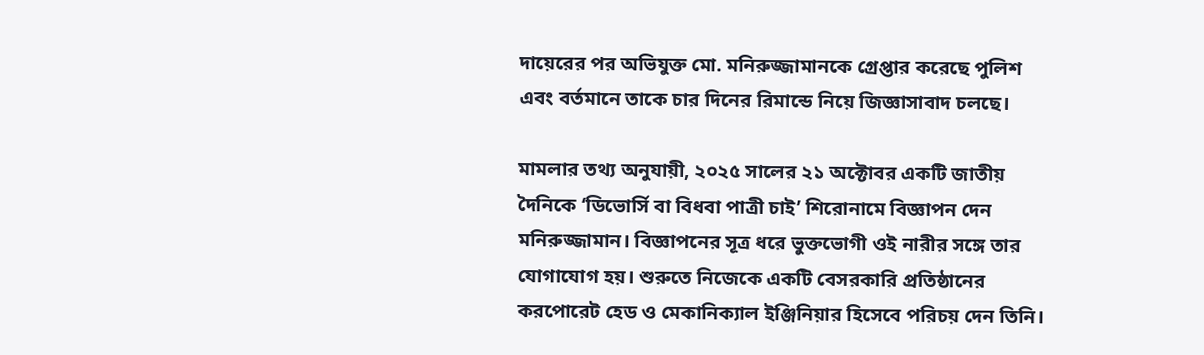দায়েরের পর অভিযুক্ত মো. মনিরুজ্জামানকে গ্রেপ্তার করেছে পুলিশ এবং বর্তমানে তাকে চার দিনের রিমান্ডে নিয়ে জিজ্ঞাসাবাদ চলছে।

মামলার তথ্য অনুযায়ী, ২০২৫ সালের ২১ অক্টোবর একটি জাতীয় দৈনিকে ‘ডিভোর্সি বা বিধবা পাত্রী চাই’ শিরোনামে বিজ্ঞাপন দেন মনিরুজ্জামান। বিজ্ঞাপনের সূত্র ধরে ভুক্তভোগী ওই নারীর সঙ্গে তার যোগাযোগ হয়। শুরুতে নিজেকে একটি বেসরকারি প্রতিষ্ঠানের করপোরেট হেড ও মেকানিক্যাল ইঞ্জিনিয়ার হিসেবে পরিচয় দেন তিনি।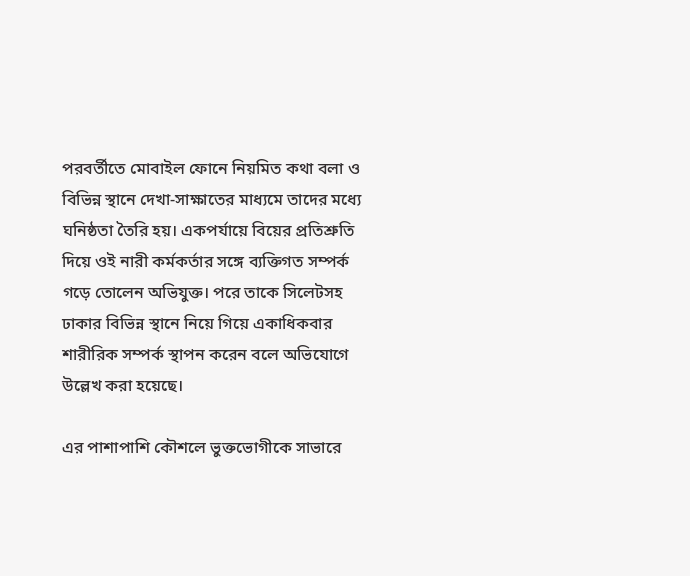পরবর্তীতে মোবাইল ফোনে নিয়মিত কথা বলা ও বিভিন্ন স্থানে দেখা-সাক্ষাতের মাধ্যমে তাদের মধ্যে ঘনিষ্ঠতা তৈরি হয়। একপর্যায়ে বিয়ের প্রতিশ্রুতি দিয়ে ওই নারী কর্মকর্তার সঙ্গে ব্যক্তিগত সম্পর্ক গড়ে তোলেন অভিযুক্ত। পরে তাকে সিলেটসহ ঢাকার বিভিন্ন স্থানে নিয়ে গিয়ে একাধিকবার শারীরিক সম্পর্ক স্থাপন করেন বলে অভিযোগে উল্লেখ করা হয়েছে।

এর পাশাপাশি কৌশলে ভুক্তভোগীকে সাভারে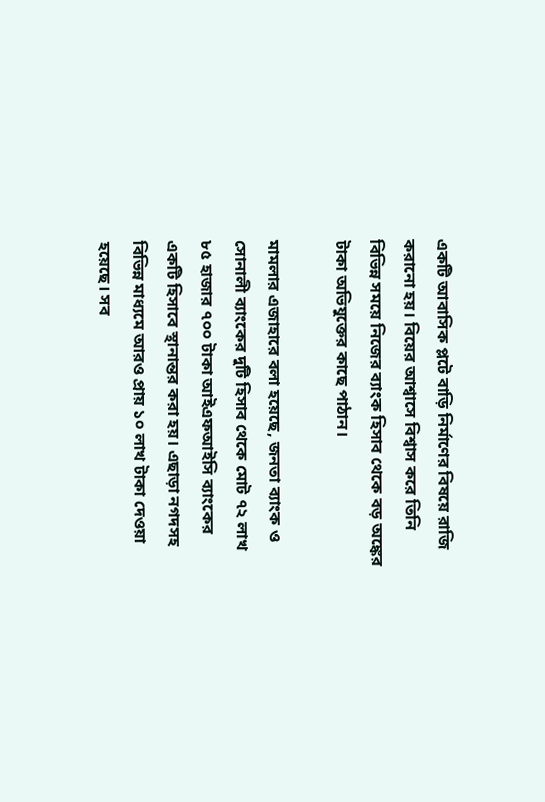একটি আবাসিক প্লটে বাড়ি নির্মাণের বিষয়ে রাজি করানো হয়। বিয়ের আশ্বাসে বিশ্বাস করে তিনি বিভিন্ন সময়ে নিজের ব্যাংক হিসাব থেকে বড় অঙ্কের টাকা অভিযুক্তের কাছে পাঠান।

মামলার এজাহারে বলা হয়েছে, জনতা ব্যাংক ও সোনালী ব্যাংকের দুটি হিসাব থেকে মোট ৭২ লাখ ৮৫ হাজার ৭০০ টাকা আইএফআইসি ব্যাংকের একটি হিসাবে স্থানান্তর করা হয়। এছাড়া নগদসহ বিভিন্ন মাধ্যমে আরও প্রায় ১০ লাখ টাকা দেওয়া হয়েছে। সব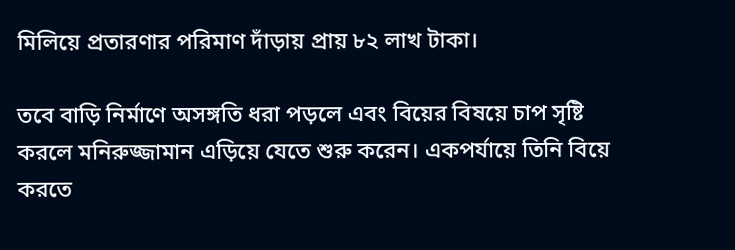মিলিয়ে প্রতারণার পরিমাণ দাঁড়ায় প্রায় ৮২ লাখ টাকা।

তবে বাড়ি নির্মাণে অসঙ্গতি ধরা পড়লে এবং বিয়ের বিষয়ে চাপ সৃষ্টি করলে মনিরুজ্জামান এড়িয়ে যেতে শুরু করেন। একপর্যায়ে তিনি বিয়ে করতে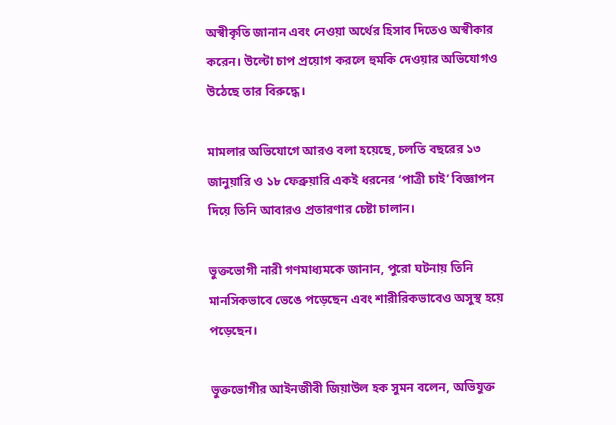অস্বীকৃতি জানান এবং নেওয়া অর্থের হিসাব দিতেও অস্বীকার করেন। উল্টো চাপ প্রয়োগ করলে হুমকি দেওয়ার অভিযোগও উঠেছে তার বিরুদ্ধে।

মামলার অভিযোগে আরও বলা হয়েছে, চলতি বছরের ১৩ জানুয়ারি ও ১৮ ফেব্রুয়ারি একই ধরনের ‘পাত্রী চাই’ বিজ্ঞাপন দিয়ে তিনি আবারও প্রতারণার চেষ্টা চালান।

ভুক্তভোগী নারী গণমাধ্যমকে জানান, পুরো ঘটনায় তিনি মানসিকভাবে ভেঙে পড়েছেন এবং শারীরিকভাবেও অসুস্থ হয়ে পড়েছেন।

ভুক্তভোগীর আইনজীবী জিয়াউল হক সুমন বলেন, অভিযুক্ত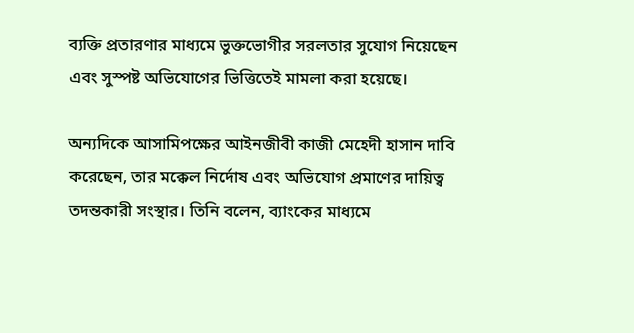ব্যক্তি প্রতারণার মাধ্যমে ভুক্তভোগীর সরলতার সুযোগ নিয়েছেন এবং সুস্পষ্ট অভিযোগের ভিত্তিতেই মামলা করা হয়েছে।

অন্যদিকে আসামিপক্ষের আইনজীবী কাজী মেহেদী হাসান দাবি করেছেন, তার মক্কেল নির্দোষ এবং অভিযোগ প্রমাণের দায়িত্ব তদন্তকারী সংস্থার। তিনি বলেন, ব্যাংকের মাধ্যমে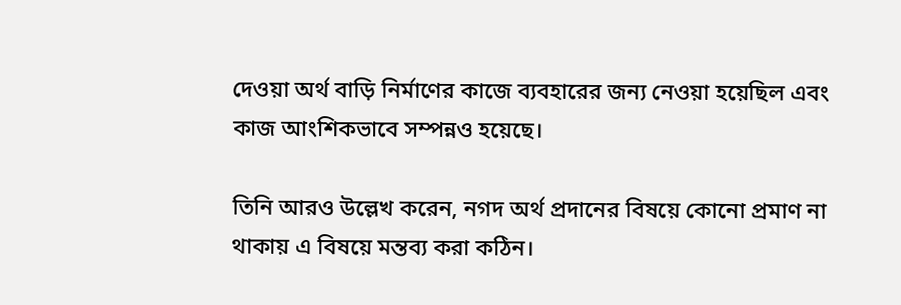দেওয়া অর্থ বাড়ি নির্মাণের কাজে ব্যবহারের জন্য নেওয়া হয়েছিল এবং কাজ আংশিকভাবে সম্পন্নও হয়েছে।

তিনি আরও উল্লেখ করেন, নগদ অর্থ প্রদানের বিষয়ে কোনো প্রমাণ না থাকায় এ বিষয়ে মন্তব্য করা কঠিন।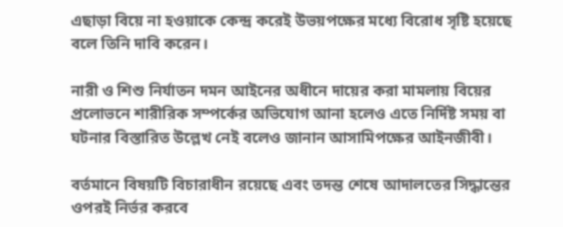এছাড়া বিয়ে না হওয়াকে কেন্দ্র করেই উভয়পক্ষের মধ্যে বিরোধ সৃষ্টি হয়েছে বলে তিনি দাবি করেন।

নারী ও শিশু নির্যাতন দমন আইনের অধীনে দায়ের করা মামলায় বিয়ের প্রলোভনে শারীরিক সম্পর্কের অভিযোগ আনা হলেও এতে নির্দিষ্ট সময় বা ঘটনার বিস্তারিত উল্লেখ নেই বলেও জানান আসামিপক্ষের আইনজীবী।

বর্তমানে বিষয়টি বিচারাধীন রয়েছে এবং তদন্ত শেষে আদালতের সিদ্ধান্তের ওপরই নির্ভর করবে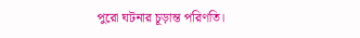পুরো ঘটনার চূড়ান্ত পরিণতি।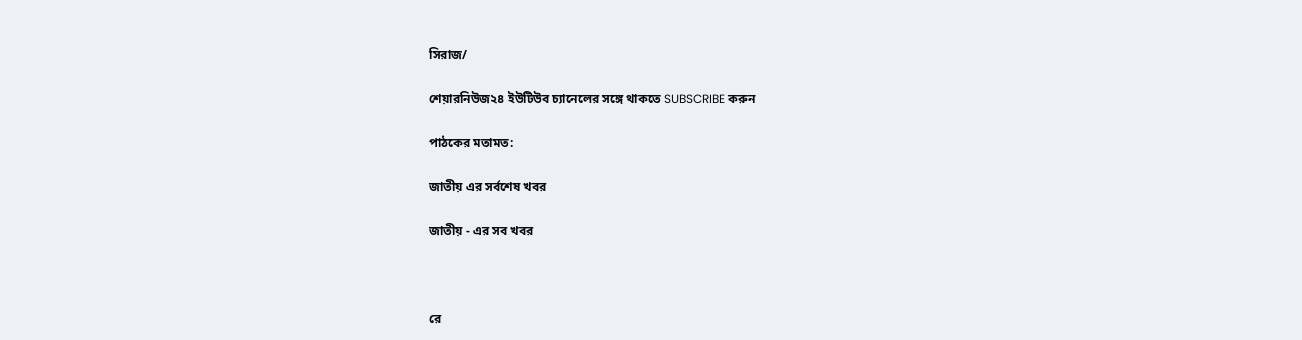সিরাজ/

শেয়ারনিউজ২৪ ইউটিউব চ্যানেলের সঙ্গে থাকতে SUBSCRIBE করুন

পাঠকের মতামত:

জাতীয় এর সর্বশেষ খবর

জাতীয় - এর সব খবর



রে